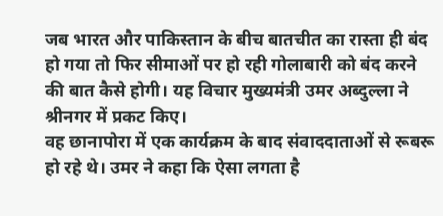जब भारत और पाकिस्तान के बीच बातचीत का रास्ता ही बंद हो गया तो फिर सीमाओं पर हो रही गोलाबारी को बंद करने की बात कैसे होगी। यह विचार मुख्यमंत्री उमर अब्दुल्ला ने श्रीनगर में प्रकट किए।
वह छानापोरा में एक कार्यक्रम के बाद संवाददाताओं से रूबरू हो रहे थे। उमर ने कहा कि ऐसा लगता है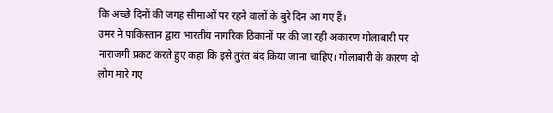कि अच्छे दिनों की जगह सीमाओं पर रहने वालों के बुरे दिन आ गए हैं।
उमर ने पाकिस्तान द्वारा भारतीय नागरिक ठिकानों पर की जा रही अकारण गोलाबारी पर नाराजगी प्रकट करते हुए कहा कि इसे तुरंत बंद किया जाना चाहिए। गोलाबारी के कारण दो लोग मारे गए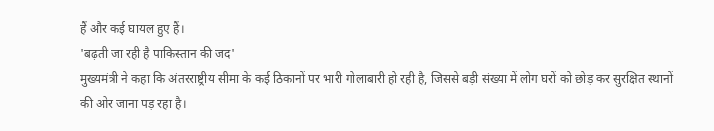हैं और कई घायल हुए हैं।
'बढ़ती जा रही है पाकिस्तान की जद'
मुख्यमंत्री ने कहा कि अंतरराष्ट्रीय सीमा के कई ठिकानों पर भारी गोलाबारी हो रही है, जिससे बड़ी संख्या में लोग घरों को छोड़ कर सुरक्षित स्थानों की ओर जाना पड़ रहा है।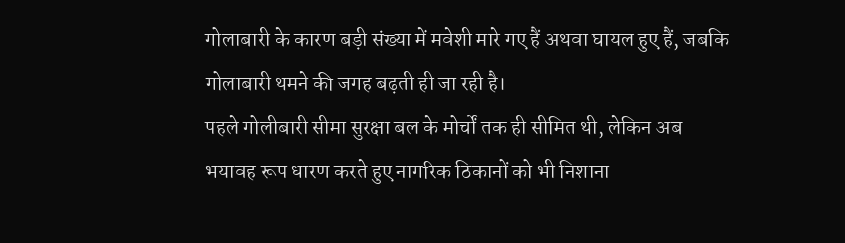गोलाबारी के कारण बड़ी संख्या में मवेशी मारे गए हैं अथवा घायल हुए हैं, जबकि गोलाबारी थमने की जगह बढ़ती ही जा रही है।
पहले गोलीबारी सीमा सुरक्षा बल के मोर्चों तक ही सीमित थी, लेकिन अब भयावह रूप धारण करते हुए नागरिक ठिकानों को भी निशाना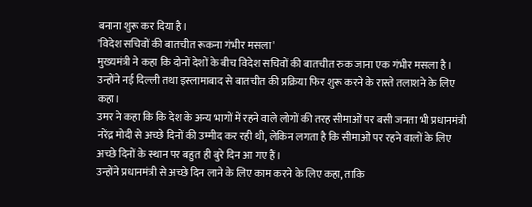बनाना शुरू कर दिया है।
'विदेश सचिवों की बातचीत रूकना गंभीर मसला'
मुख्यमंत्री ने कहा कि दोनों देशों के बीच विदेश सचिवों की बातचीत रुक जाना एक गंभीर मसला है। उन्होंने नई दिल्ली तथा इस्लामाबाद से बातचीत की प्रक्रिया फिर शुरू करने के रास्ते तलाशने के लिए कहा।
उमर ने कहा कि कि देश के अन्य भागों में रहने वाले लोगों की तरह सीमाओं पर बसी जनता भी प्रधानमंत्री नरेंद्र मोदी से अच्छे दिनों की उम्मीद कर रही थी, लेकिन लगता है कि सीमाओं पर रहने वालों के लिए अच्छे दिनों के स्थान पर बहुत ही बुरे दिन आ गए हैं।
उन्होंने प्रधानमंत्री से अच्छे दिन लाने के लिए काम करने के लिए कहा, ताकि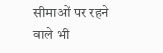सीमाओं पर रहने वाले भी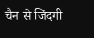चैन से जिंदगी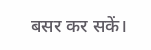बसर कर सकें।